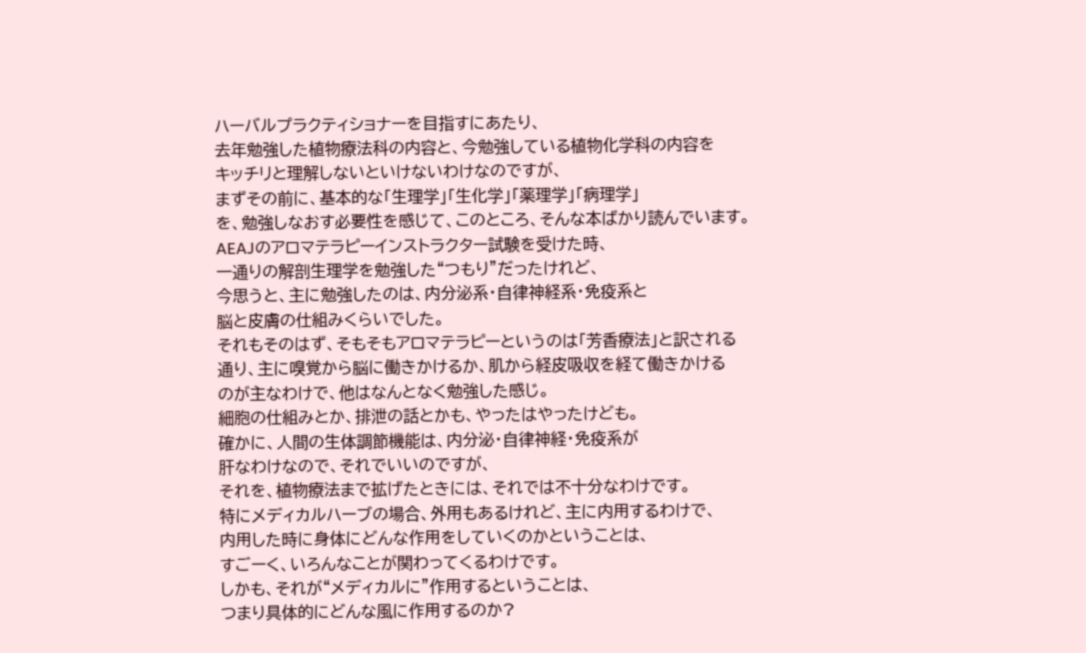ハーバルプラクティショナーを目指すにあたり、
去年勉強した植物療法科の内容と、今勉強している植物化学科の内容を
キッチリと理解しないといけないわけなのですが、
まずその前に、基本的な「生理学」「生化学」「薬理学」「病理学」
を、勉強しなおす必要性を感じて、このところ、そんな本ばかり読んでいます。
AEAJのアロマテラピーインストラクター試験を受けた時、
一通りの解剖生理学を勉強した“つもり”だったけれど、
今思うと、主に勉強したのは、内分泌系・自律神経系・免疫系と
脳と皮膚の仕組みくらいでした。
それもそのはず、そもそもアロマテラピーというのは「芳香療法」と訳される
通り、主に嗅覚から脳に働きかけるか、肌から経皮吸収を経て働きかける
のが主なわけで、他はなんとなく勉強した感じ。
細胞の仕組みとか、排泄の話とかも、やったはやったけども。
確かに、人間の生体調節機能は、内分泌・自律神経・免疫系が
肝なわけなので、それでいいのですが、
それを、植物療法まで拡げたときには、それでは不十分なわけです。
特にメディカルハーブの場合、外用もあるけれど、主に内用するわけで、
内用した時に身体にどんな作用をしていくのかということは、
すごーく、いろんなことが関わってくるわけです。
しかも、それが“メディカルに”作用するということは、
つまり具体的にどんな風に作用するのか?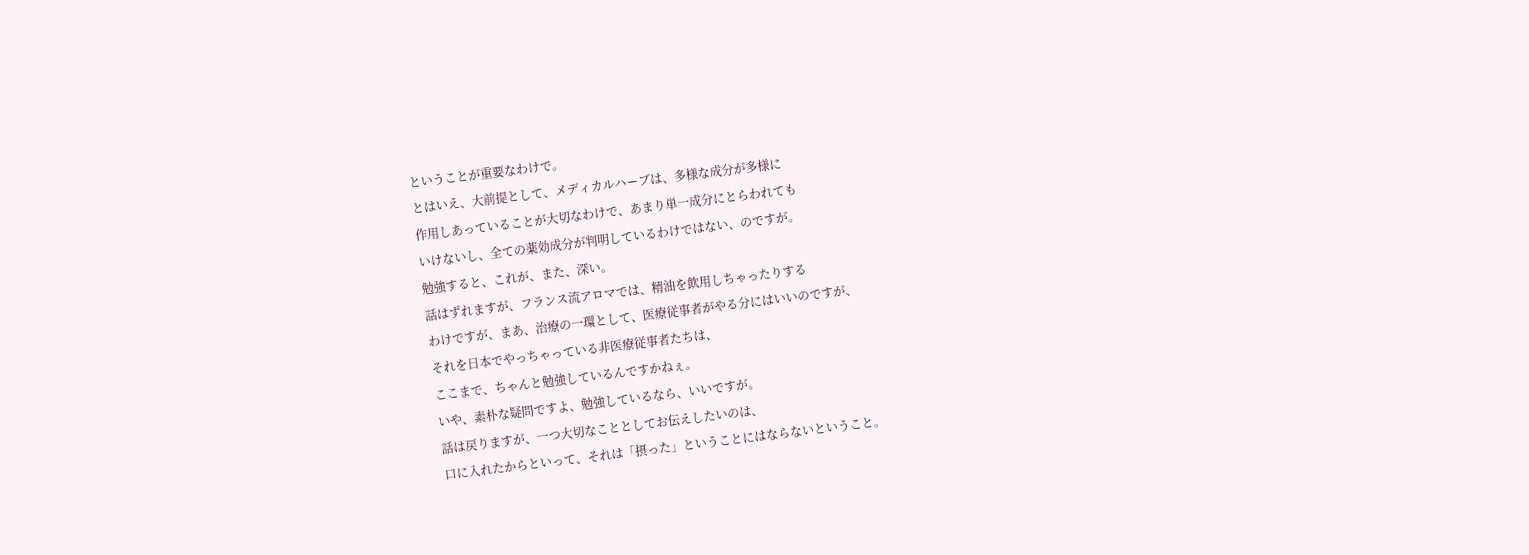ということが重要なわけで。
とはいえ、大前提として、メディカルハーブは、多様な成分が多様に
作用しあっていることが大切なわけで、あまり単一成分にとらわれても
いけないし、全ての薬効成分が判明しているわけではない、のですが。
勉強すると、これが、また、深い。
話はずれますが、フランス流アロマでは、精油を飲用しちゃったりする
わけですが、まあ、治療の一環として、医療従事者がやる分にはいいのですが、
それを日本でやっちゃっている非医療従事者たちは、
ここまで、ちゃんと勉強しているんですかねぇ。
いや、素朴な疑問ですよ、勉強しているなら、いいですが。
話は戻りますが、一つ大切なこととしてお伝えしたいのは、
口に入れたからといって、それは「摂った」ということにはならないということ。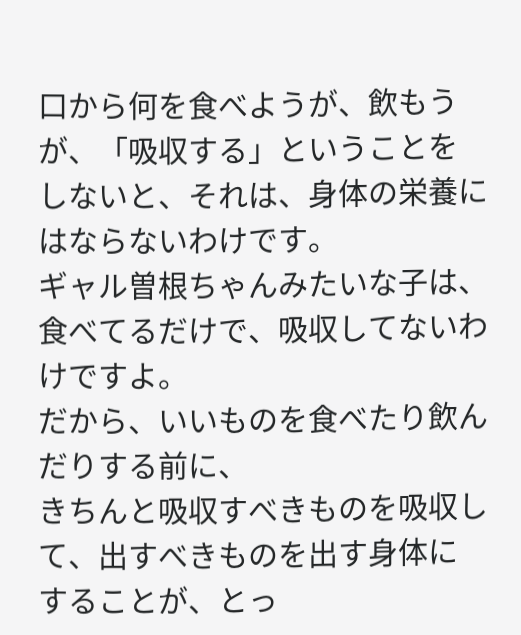口から何を食べようが、飲もうが、「吸収する」ということを
しないと、それは、身体の栄養にはならないわけです。
ギャル曽根ちゃんみたいな子は、食べてるだけで、吸収してないわけですよ。
だから、いいものを食べたり飲んだりする前に、
きちんと吸収すべきものを吸収して、出すべきものを出す身体に
することが、とっ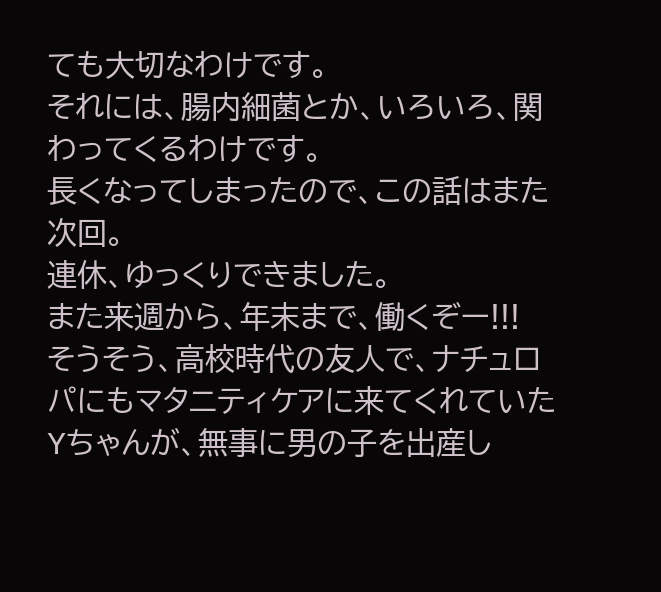ても大切なわけです。
それには、腸内細菌とか、いろいろ、関わってくるわけです。
長くなってしまったので、この話はまた次回。
連休、ゆっくりできました。
また来週から、年末まで、働くぞー!!!
そうそう、高校時代の友人で、ナチュロパにもマタニティケアに来てくれていた
Yちゃんが、無事に男の子を出産し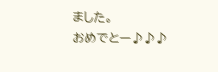ました。
おめでとー♪♪♪